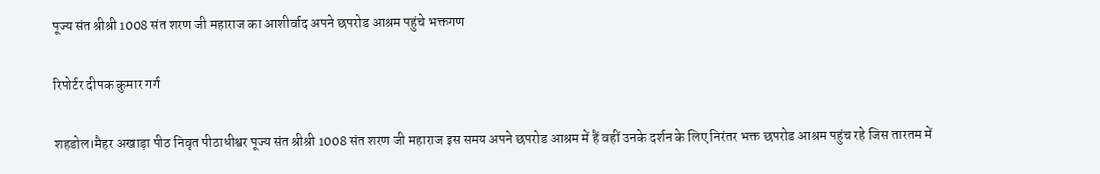पूज्य संत श्रीश्री 1008 संत शरण जी महाराज का आशीर्वाद अपने छपरोड आश्रम पहुंचे भक्तगण

रिपोर्टर दीपक कुमार गर्ग

शहडोल।मैहर अखाड़ा पीठ निवृत पीठाधीश्वर पूज्य संत श्रीश्री 1008 संत शरण जी महाराज इस समय अपने छपरोड आश्रम में हैं वहीं उनके दर्शन के लिए निरंतर भक्त छपरोड आश्रम पहुंच रहे जिस तारतम में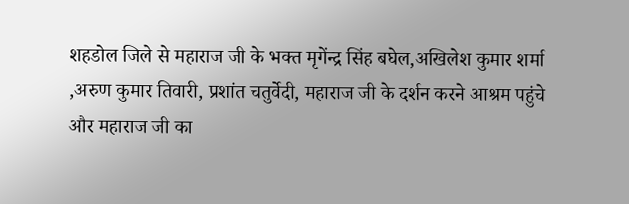शहडोल जिले से महाराज जी के भक्त मृगेंन्द्र सिंह बघेल,अखिलेश कुमार शर्मा ,अरुण कुमार तिवारी, प्रशांत चतुर्वेदी, महाराज जी के दर्शन करने आश्रम पहुंचे और महाराज जी का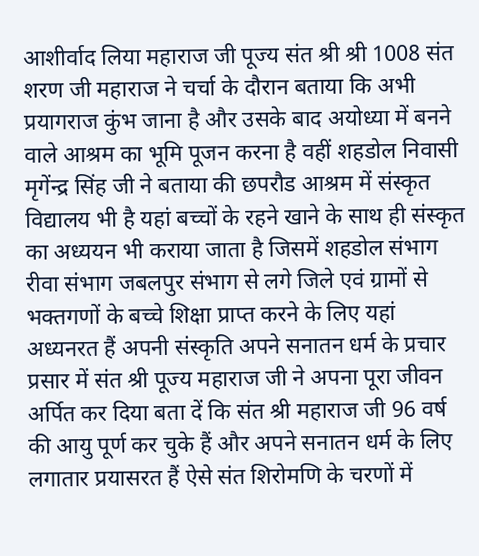आशीर्वाद लिया महाराज जी पूज्य संत श्री श्री 1008 संत शरण जी महाराज ने चर्चा के दौरान बताया कि अभी प्रयागराज कुंभ जाना है और उसके बाद अयोध्या में बनने वाले आश्रम का भूमि पूजन करना है वहीं शहडोल निवासी मृगेंन्द्र सिंह जी ने बताया की छपरौड आश्रम में संस्कृत विद्यालय भी है यहां बच्चों के रहने खाने के साथ ही संस्कृत का अध्ययन भी कराया जाता है जिसमें शहडोल संभाग रीवा संभाग जबलपुर संभाग से लगे जिले एवं ग्रामों से भक्तगणों के बच्चे शिक्षा प्राप्त करने के लिए यहां अध्यनरत हैं अपनी संस्कृति अपने सनातन धर्म के प्रचार प्रसार में संत श्री पूज्य महाराज जी ने अपना पूरा जीवन अर्पित कर दिया बता दें कि संत श्री महाराज जी 96 वर्ष की आयु पूर्ण कर चुके हैं और अपने सनातन धर्म के लिए लगातार प्रयासरत हैं ऐसे संत शिरोमणि के चरणों में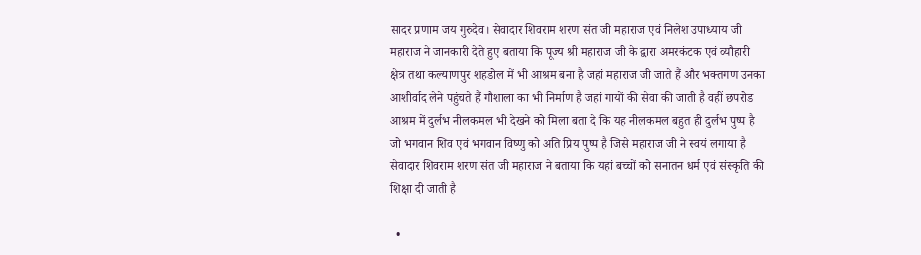सादर प्रणाम जय गुरुदेव। सेवादार शिवराम शरण संत जी महाराज एवं निलेश उपाध्याय जी महाराज ने जानकारी देते हुए बताया कि पूज्य श्री महाराज जी के द्वारा अमरकंटक एवं व्यौहारी क्षेत्र तथा कल्याणपुर शहडोल में भी आश्रम बना है जहां महाराज जी जाते हैं और भक्तगण उनका आशीर्वाद लेने पहुंचते हैं गौशाला का भी निर्माण है जहां गायों की सेवा की जाती है वहीं छपरोड आश्रम में दुर्लभ नीलकमल भी देखने को मिला बता दे कि यह नीलकमल बहुत ही दुर्लभ पुष्प है जो भगवान शिव एवं भगवान विष्णु को अति प्रिय पुष्प है जिसे महाराज जी ने स्वयं लगाया है सेवादार शिवराम शरण संत जी महाराज ने बताया कि यहां बच्चों को सनातन धर्म एवं संस्कृति की शिक्षा दी जाती है

  •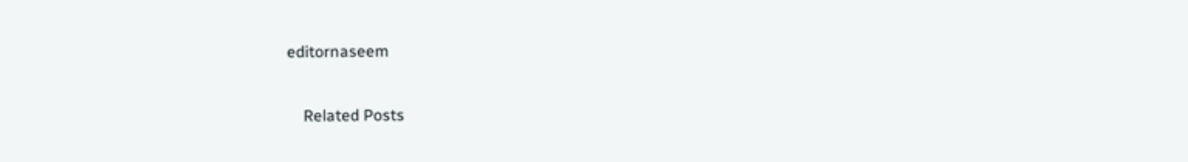editornaseem

    Related Posts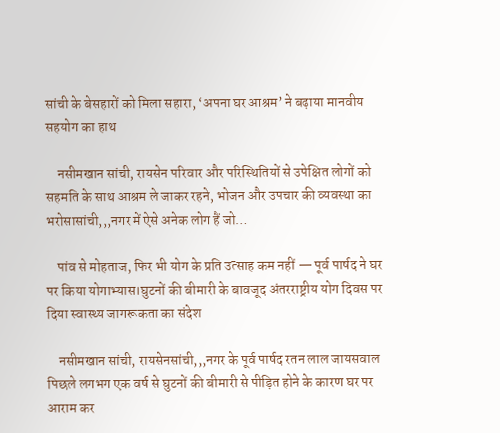सांची के बेसहारों को मिला सहारा, ‘अपना घर आश्रम’ ने बढ़ाया मानवीय सहयोग का हाथ

    नसीमखान सांची, रायसेन परिवार और परिस्थितियों से उपेक्षित लोगों को सहमति के साथ आश्रम ले जाकर रहने, भोजन और उपचार की व्यवस्था का भरोसासांची,,,नगर में ऐसे अनेक लोग हैं जो…

    पांव से मोहताज, फिर भी योग के प्रति उत्साह कम नहीं — पूर्व पार्षद ने घर पर किया योगाभ्यास।घुटनों की बीमारी के बावजूद अंतरराष्ट्रीय योग दिवस पर दिया स्वास्थ्य जागरूकता का संदेश

    नसीमखान सांची, रायसेनसांची,,,नगर के पूर्व पार्षद रतन लाल जायसवाल पिछले लगभग एक वर्ष से घुटनों की बीमारी से पीड़ित होने के कारण घर पर आराम कर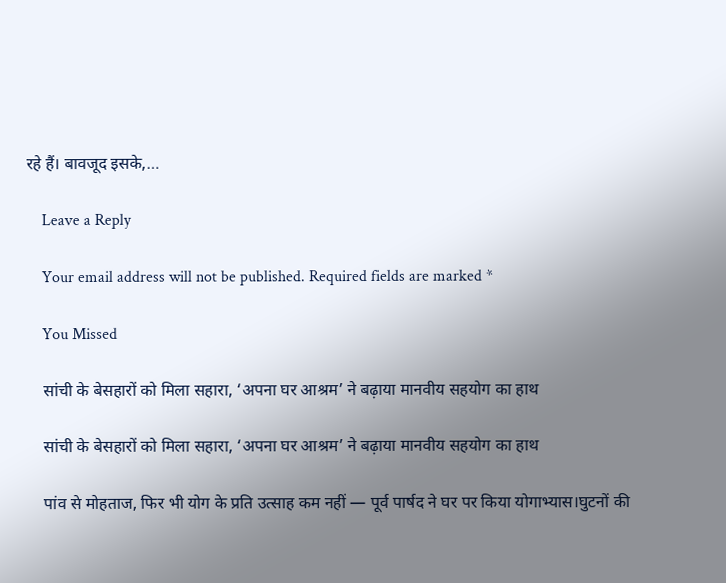रहे हैं। बावजूद इसके,…

    Leave a Reply

    Your email address will not be published. Required fields are marked *

    You Missed

    सांची के बेसहारों को मिला सहारा, ‘अपना घर आश्रम’ ने बढ़ाया मानवीय सहयोग का हाथ

    सांची के बेसहारों को मिला सहारा, ‘अपना घर आश्रम’ ने बढ़ाया मानवीय सहयोग का हाथ

    पांव से मोहताज, फिर भी योग के प्रति उत्साह कम नहीं — पूर्व पार्षद ने घर पर किया योगाभ्यास।घुटनों की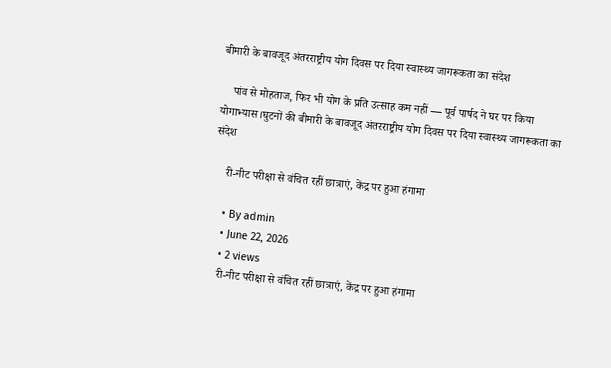बीमारी के बावजूद अंतरराष्ट्रीय योग दिवस पर दिया स्वास्थ्य जागरूकता का संदेश

    पांव से मोहताज, फिर भी योग के प्रति उत्साह कम नहीं — पूर्व पार्षद ने घर पर किया योगाभ्यास।घुटनों की बीमारी के बावजूद अंतरराष्ट्रीय योग दिवस पर दिया स्वास्थ्य जागरूकता का संदेश

    री-नीट परीक्षा से वंचित रहीं छात्राएं, केंद्र पर हुआ हंगामा

    • By admin
    • June 22, 2026
    • 2 views
    री-नीट परीक्षा से वंचित रहीं छात्राएं, केंद्र पर हुआ हंगामा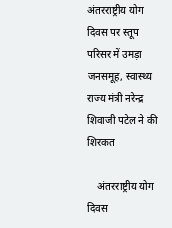अंतरराष्ट्रीय योग दिवस पर स्तूप परिसर में उमड़ा जनसमूह, स्वास्थ्य राज्य मंत्री नरेन्द्र शिवाजी पटेल ने की शिरकत

    अंतरराष्ट्रीय योग दिवस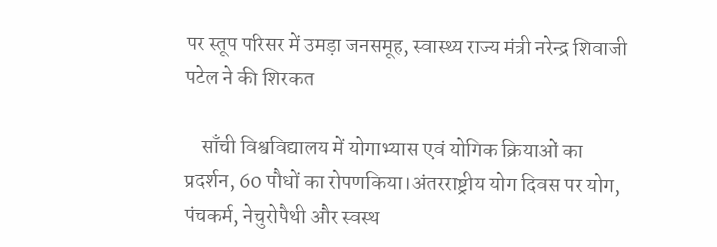पर स्तूप परिसर में उमड़ा जनसमूह, स्वास्थ्य राज्य मंत्री नरेन्द्र शिवाजी पटेल ने की शिरकत

    साँची विश्वविद्यालय में योगाभ्यास एवं योगिक क्रियाओं का प्रदर्शन, 60 पौधों का रोपणकिया।अंतरराष्ट्रीय योग दिवस पर योग, पंचकर्म, नेचुरोपैथी और स्वस्थ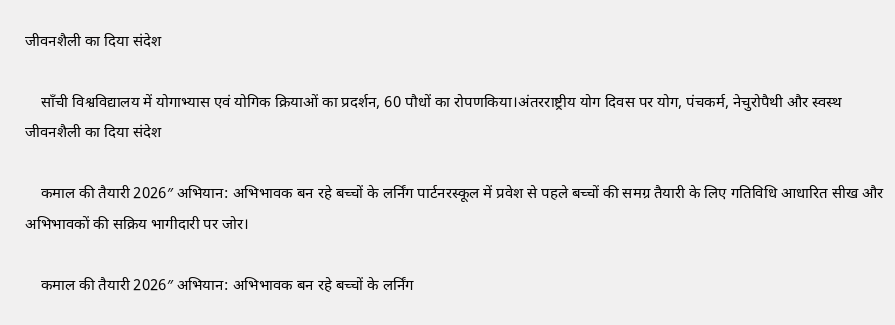जीवनशैली का दिया संदेश

    साँची विश्वविद्यालय में योगाभ्यास एवं योगिक क्रियाओं का प्रदर्शन, 60 पौधों का रोपणकिया।अंतरराष्ट्रीय योग दिवस पर योग, पंचकर्म, नेचुरोपैथी और स्वस्थ जीवनशैली का दिया संदेश

    कमाल की तैयारी 2026″ अभियान: अभिभावक बन रहे बच्चों के लर्निंग पार्टनरस्कूल में प्रवेश से पहले बच्चों की समग्र तैयारी के लिए गतिविधि आधारित सीख और अभिभावकों की सक्रिय भागीदारी पर जोर।

    कमाल की तैयारी 2026″ अभियान: अभिभावक बन रहे बच्चों के लर्निंग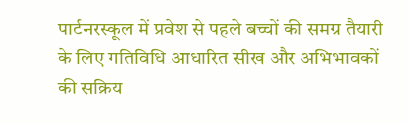पार्टनरस्कूल में प्रवेश से पहले बच्चों की समग्र तैयारी के लिए गतिविधि आधारित सीख और अभिभावकों की सक्रिय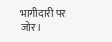भागीदारी पर जोर।